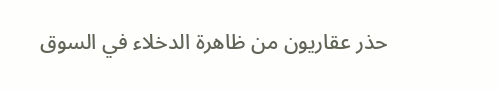حذر عقاريون من ظاهرة الدخلاء في السوق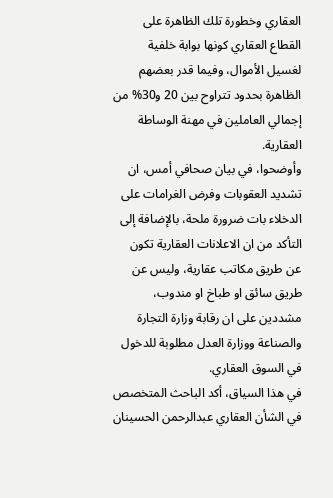العقاري وخطورة تلك الظاهرة على القطاع العقاري كونها بوابة خلفية لغسيل الأموال، وفيما قدر بعضهم الظاهرة بحدود تتراوح بين 20 و30% من إجمالي العاملين في مهنة الوساطة العقارية.
وأوضحوا، في بيان صحافي أمس، ان تشديد العقوبات وفرض الغرامات على الدخلاء بات ضرورة ملحة، بالإضافة إلى التأكد من ان الاعلانات العقارية تكون عن طريق مكاتب عقارية، وليس عن طريق سائق او طباخ او مندوب، مشددين على ان رقابة وزارة التجارة والصناعة ووزارة العدل مطلوبة للدخول في السوق العقاري.
في هذا السياق، أكد الباحث المتخصص في الشأن العقاري عبدالرحمن الحسينان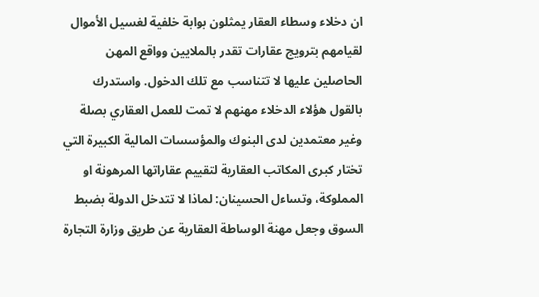ان دخلاء وسطاء العقار يمثلون بوابة خلفية لغسيل الأموال لقيامهم بترويج عقارات تقدر بالملايين وواقع المهن الحاصلين عليها لا تتناسب مع تلك الدخول. واستدرك بالقول هؤلاء الدخلاء مهنهم لا تمت للعمل العقاري بصلة وغير معتمدين لدى البنوك والمؤسسات المالية الكبيرة التي تختار كبرى المكاتب العقارية لتقييم عقاراتها المرهونة او المملوكة، وتساءل الحسينان: لماذا لا تتدخل الدولة بضبط السوق وجعل مهنة الوساطة العقارية عن طريق وزارة التجارة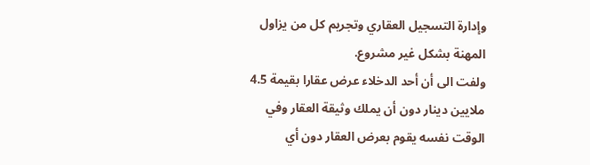وإدارة التسجيل العقاري وتجريم كل من يزاول المهنة بشكل غير مشروع.
ولفت الى أن أحد الدخلاء عرض عقارا بقيمة 4.5 ملايين دينار دون أن يملك وثيقة العقار وفي الوقت نفسه يقوم بعرض العقار دون أي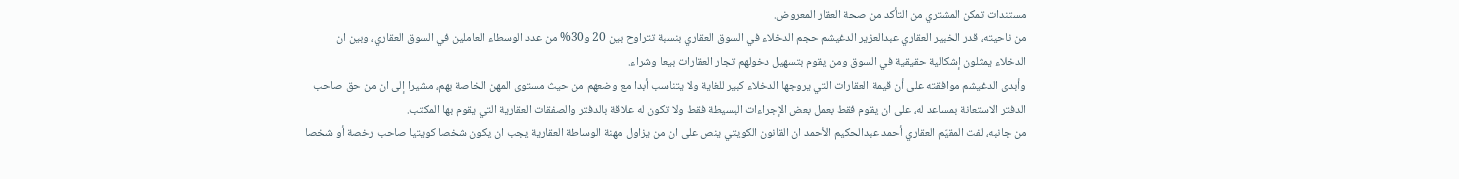مستندات تمكن المشتري من التأكد من صحة العقار المعروض.
من ناحيته، قدر الخبير العقاري عبدالعزير الدغيشم حجم الدخلاء في السوق العقاري بنسبة تتراوح بين 20 و30% من عدد الوسطاء العاملين في السوق العقاري، وبين ان الدخلاء يمثلون إشكالية حقيقية في السوق ومن يقوم بتسهيل دخولهم تجار العقارات بيعا وشراء.
وأبدى الدغيشم موافقته على أن قيمة العقارات التي يروجها الدخلاء كبير للغاية ولا يتناسب أبدا مع وضعهم من حيث مستوى المهن الخاصة بهم، مشيرا إلى ان من حق صاحب الدفتر الاستعانة بمساعد له، على ان يقوم فقط بعمل بعض الإجراءات البسيطة فقط ولا تكون له علاقة بالدفتر والصفقات العقارية التي يقوم بها المكتب.
من جانبه، لفت المقيّم العقاري أحمد عبدالحكيم الأحمد ان القانون الكويتي ينص على ان من يزاول مهنة الوساطة العقارية يجب ان يكون شخصا كويتيا صاحب رخصة أو شخصا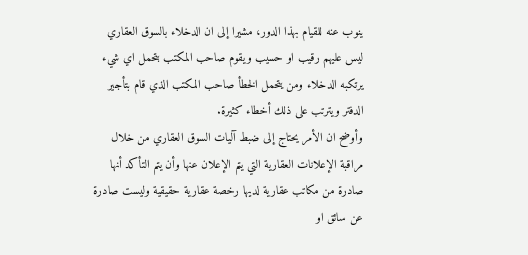ينوب عنه للقيام بهذا الدور، مشيرا إلى ان الدخلاء بالسوق العقاري ليس عليهم رقيب او حسيب ويقوم صاحب المكتب بتحمل اي شيء يرتكبه الدخلاء ومن يتحمل الخطأ صاحب المكتب الذي قام بتأجير الدفتر ويترتب على ذلك أخطاء كثيرة.
وأوضح ان الأمر يحتاج إلى ضبط آليات السوق العقاري من خلال مراقبة الإعلانات العقارية التي يتم الإعلان عنها وأن يتم التأكد أنها صادرة من مكاتب عقارية لديها رخصة عقارية حقيقية وليست صادرة عن سائق او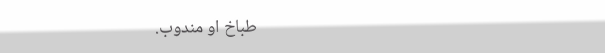طباخ او مندوب.